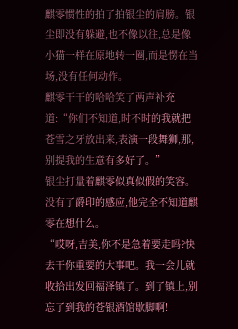麒零惯性的拍了拍银尘的肩膀。银尘即没有躲避,也不像以往,总是像小猫一样在原地转一圈,而是愣在当场,没有任何动作。
麒零干干的哈哈笑了两声补充道:“你们不知道,时不时的我就把苍雪之牙放出来,表演一段舞狮,那,别提我的生意有多好了。”
银尘打量着麒零似真似假的笑容。没有了爵印的感应,他完全不知道麒零在想什么。
“哎呀,吉美,你不是急着要走吗?快去干你重要的大事吧。我一会儿就收拾出发回福泽镇了。到了镇上,别忘了到我的苍银酒馆歇脚啊!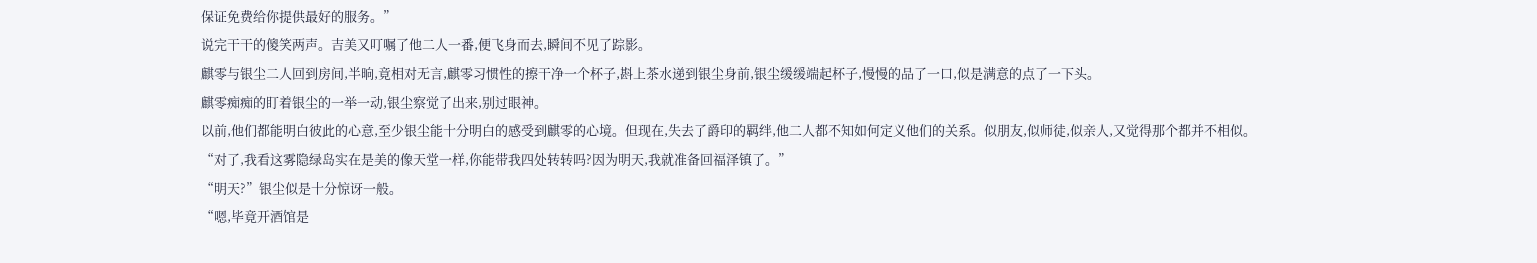保证免费给你提供最好的服务。”
说完干干的傻笑两声。吉美又叮嘱了他二人一番,便飞身而去,瞬间不见了踪影。
麒零与银尘二人回到房间,半晌,竟相对无言,麒零习惯性的擦干净一个杯子,斟上茶水递到银尘身前,银尘缓缓端起杯子,慢慢的品了一口,似是满意的点了一下头。
麒零痴痴的盯着银尘的一举一动,银尘察觉了出来,别过眼神。
以前,他们都能明白彼此的心意,至少银尘能十分明白的感受到麒零的心境。但现在,失去了爵印的羁绊,他二人都不知如何定义他们的关系。似朋友,似师徒,似亲人,又觉得那个都并不相似。
“对了,我看这雾隐绿岛实在是美的像天堂一样,你能带我四处转转吗?因为明天,我就准备回福泽镇了。”
“明天?”银尘似是十分惊讶一般。
“嗯,毕竟开酒馆是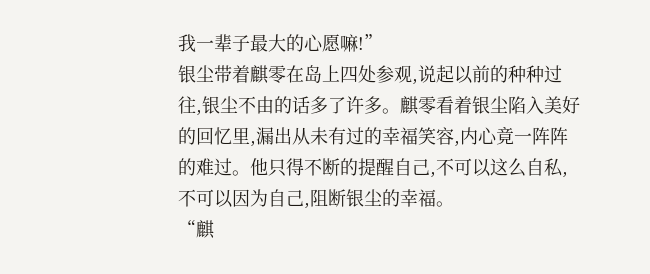我一辈子最大的心愿嘛!”
银尘带着麒零在岛上四处参观,说起以前的种种过往,银尘不由的话多了许多。麒零看着银尘陷入美好的回忆里,漏出从未有过的幸福笑容,内心竟一阵阵的难过。他只得不断的提醒自己,不可以这么自私,不可以因为自己,阻断银尘的幸福。
“麒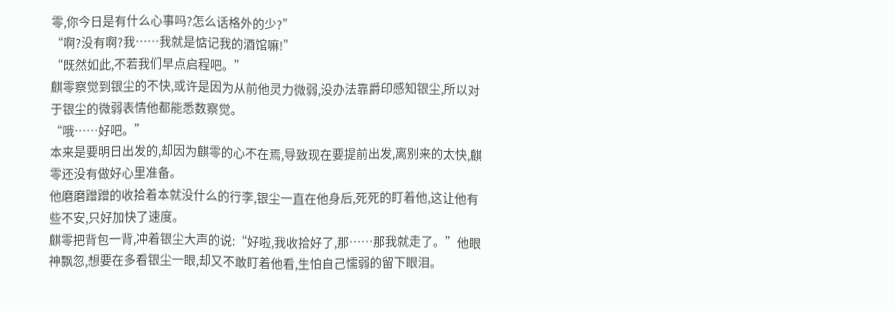零,你今日是有什么心事吗?怎么话格外的少?”
“啊?没有啊?我……我就是惦记我的酒馆嘛!”
“既然如此,不若我们早点启程吧。”
麒零察觉到银尘的不快,或许是因为从前他灵力微弱,没办法靠爵印感知银尘,所以对于银尘的微弱表情他都能悉数察觉。
“哦……好吧。”
本来是要明日出发的,却因为麒零的心不在焉,导致现在要提前出发,离别来的太快,麒零还没有做好心里准备。
他磨磨蹭蹭的收拾着本就没什么的行李,银尘一直在他身后,死死的盯着他,这让他有些不安,只好加快了速度。
麒零把背包一背,冲着银尘大声的说:“好啦,我收拾好了,那……那我就走了。”他眼神飘忽,想要在多看银尘一眼,却又不敢盯着他看,生怕自己懦弱的留下眼泪。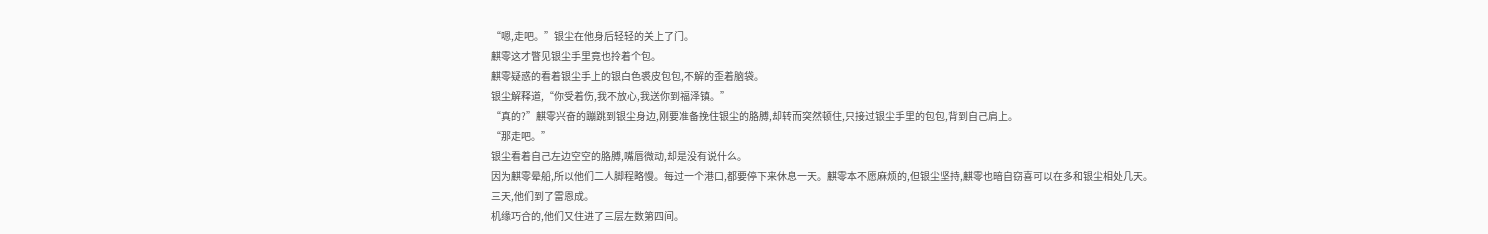“嗯,走吧。”银尘在他身后轻轻的关上了门。
麒零这才瞥见银尘手里竟也拎着个包。
麒零疑惑的看着银尘手上的银白色裘皮包包,不解的歪着脑袋。
银尘解释道,“你受着伤,我不放心,我送你到福泽镇。”
“真的?”麒零兴奋的蹦跳到银尘身边,刚要准备挽住银尘的胳膊,却转而突然顿住,只接过银尘手里的包包,背到自己肩上。
“那走吧。”
银尘看着自己左边空空的胳膊,嘴唇微动,却是没有说什么。
因为麒零晕船,所以他们二人脚程略慢。每过一个港口,都要停下来休息一天。麒零本不愿麻烦的,但银尘坚持,麒零也暗自窃喜可以在多和银尘相处几天。
三天,他们到了雷恩成。
机缘巧合的,他们又住进了三层左数第四间。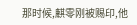那时候,麒零刚被赐印,他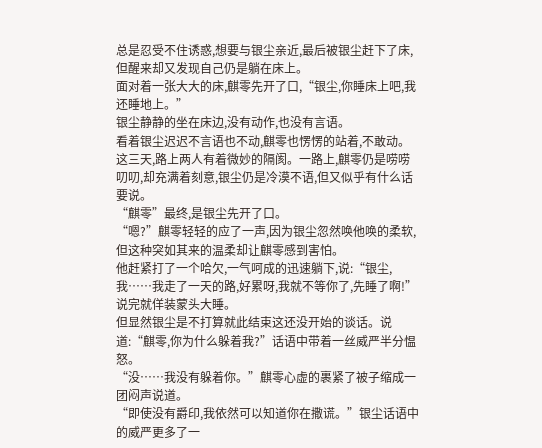总是忍受不住诱惑,想要与银尘亲近,最后被银尘赶下了床,但醒来却又发现自己仍是躺在床上。
面对着一张大大的床,麒零先开了口,“银尘,你睡床上吧,我还睡地上。”
银尘静静的坐在床边,没有动作,也没有言语。
看着银尘迟迟不言语也不动,麒零也愣愣的站着,不敢动。
这三天,路上两人有着微妙的隔阂。一路上,麒零仍是唠唠叨叨,却充满着刻意,银尘仍是冷漠不语,但又似乎有什么话要说。
“麒零”最终,是银尘先开了口。
“嗯?”麒零轻轻的应了一声,因为银尘忽然唤他唤的柔软,但这种突如其来的温柔却让麒零感到害怕。
他赶紧打了一个哈欠,一气呵成的迅速躺下,说:“银尘,我……我走了一天的路,好累呀,我就不等你了,先睡了啊!”
说完就佯装蒙头大睡。
但显然银尘是不打算就此结束这还没开始的谈话。说道:“麒零,你为什么躲着我?”话语中带着一丝威严半分愠怒。
“没……我没有躲着你。”麒零心虚的裹紧了被子缩成一团闷声说道。
“即使没有爵印,我依然可以知道你在撒谎。”银尘话语中的威严更多了一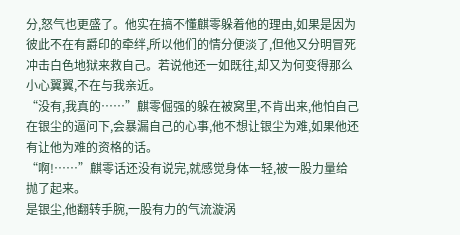分,怒气也更盛了。他实在搞不懂麒零躲着他的理由,如果是因为彼此不在有爵印的牵绊,所以他们的情分便淡了,但他又分明冒死冲击白色地狱来救自己。若说他还一如既往,却又为何变得那么小心翼翼,不在与我亲近。
“没有,我真的……”麒零倔强的躲在被窝里,不肯出来,他怕自己在银尘的逼问下,会暴漏自己的心事,他不想让银尘为难,如果他还有让他为难的资格的话。
“啊!……”麒零话还没有说完,就感觉身体一轻,被一股力量给抛了起来。
是银尘,他翻转手腕,一股有力的气流漩涡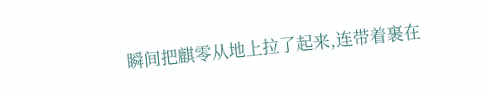瞬间把麒零从地上拉了起来,连带着裹在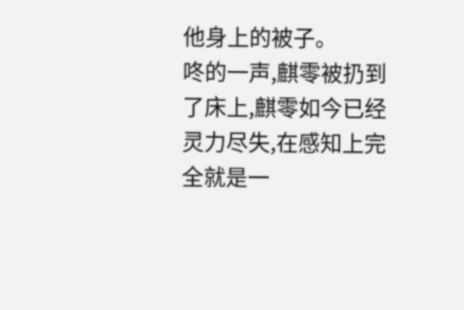他身上的被子。
咚的一声,麒零被扔到了床上,麒零如今已经灵力尽失,在感知上完全就是一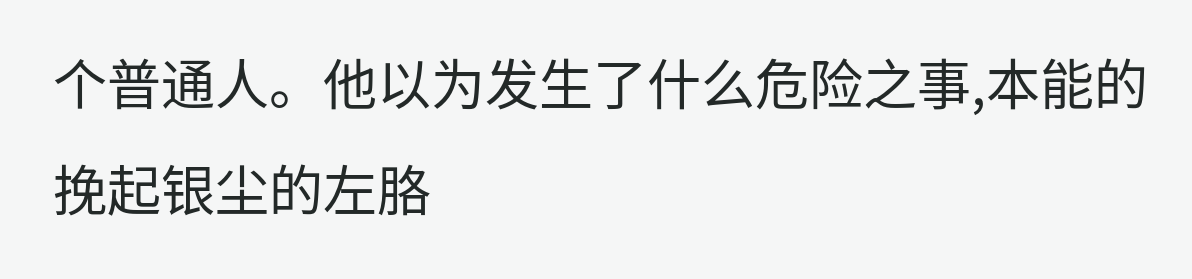个普通人。他以为发生了什么危险之事,本能的挽起银尘的左胳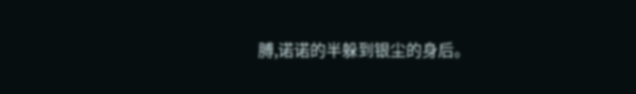膊,诺诺的半躲到银尘的身后。